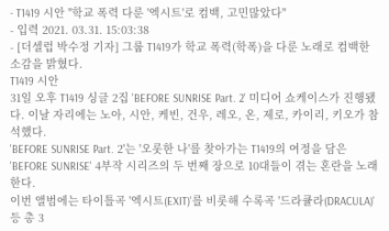- T1419 시안 "학교 폭력 다룬 '엑시트'로 컴백, 고민많았다"
- 입력 2021. 03.31. 15:03:38
- [더셀럽 박수정 기자] 그룹 T1419가 학교 폭력(학폭)을 다룬 노래로 컴백한 소감을 밝혔다.
T1419 시안
31일 오후 T1419 싱글 2집 'BEFORE SUNRISE Part. 2' 미디어 쇼케이스가 진행됐다. 이날 자리에는 노아, 시안, 케빈, 건우, 레오, 온, 제로, 카이리, 키오가 참석했다.
'BEFORE SUNRISE Part. 2'는 '오롯한 나'를 찾아가는 T1419의 여정을 담은 'BEFORE SUNRISE' 4부작 시리즈의 두 번째 장으로 10대들이 겪는 혼란을 노래한다.
이번 앨범에는 타이틀곡 '엑시트(EXIT)'를 비롯해 수록곡 '드라큘라(DRACULA)' 등 총 3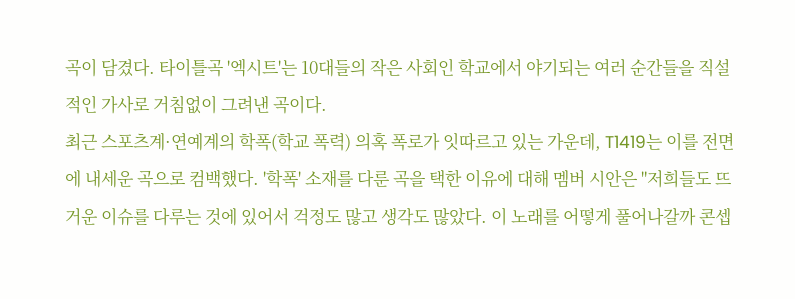곡이 담겼다. 타이틀곡 '엑시트'는 10대들의 작은 사회인 학교에서 야기되는 여러 순간들을 직설적인 가사로 거침없이 그려낸 곡이다.
최근 스포츠계·연예계의 학폭(학교 폭력) 의혹 폭로가 잇따르고 있는 가운데, T1419는 이를 전면에 내세운 곡으로 컴백했다. '학폭' 소재를 다룬 곡을 택한 이유에 대해 멤버 시안은 "저희들도 뜨거운 이슈를 다루는 것에 있어서 걱정도 많고 생각도 많았다. 이 노래를 어떻게 풀어나갈까 콘셉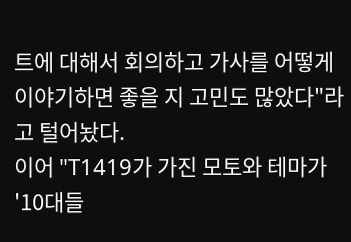트에 대해서 회의하고 가사를 어떻게 이야기하면 좋을 지 고민도 많았다"라고 털어놨다.
이어 "T1419가 가진 모토와 테마가 '10대들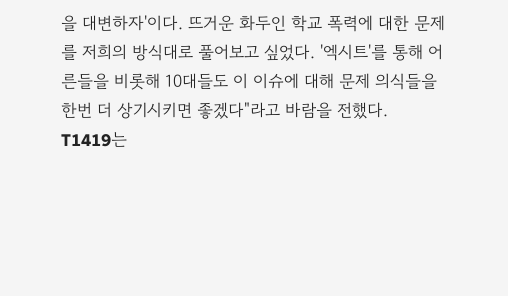을 대변하자'이다. 뜨거운 화두인 학교 폭력에 대한 문제를 저희의 방식대로 풀어보고 싶었다. '엑시트'를 통해 어른들을 비롯해 10대들도 이 이슈에 대해 문제 의식들을 한번 더 상기시키면 좋겠다"라고 바람을 전했다.
T1419는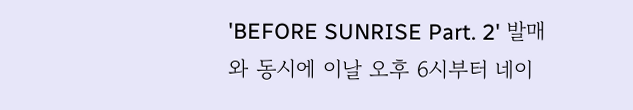'BEFORE SUNRISE Part. 2' 발매와 동시에 이날 오후 6시부터 네이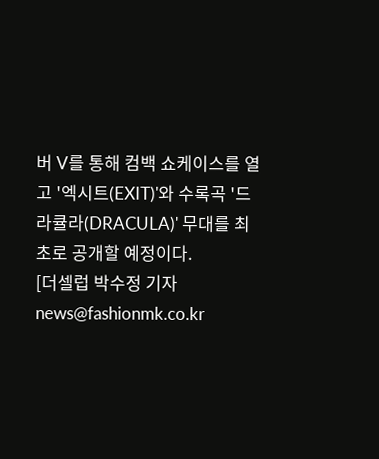버 V를 통해 컴백 쇼케이스를 열고 '엑시트(EXIT)'와 수록곡 '드라큘라(DRACULA)' 무대를 최초로 공개할 예정이다.
[더셀럽 박수정 기자 news@fashionmk.co.kr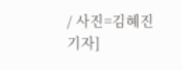/ 사진=김혜진 기자]